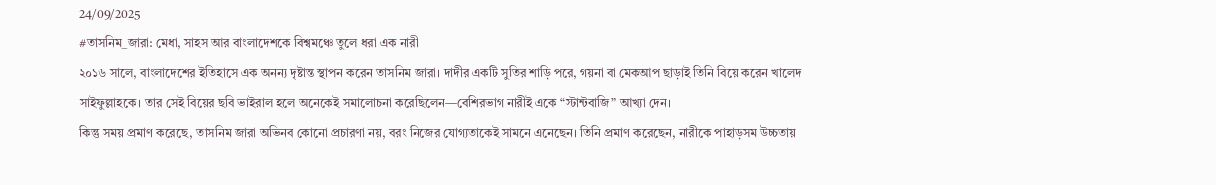24/09/2025
#তাসনিম_জারা: মেধা, সাহস আর বাংলাদেশকে বিশ্বমঞ্চে তুলে ধরা এক নারী
২০১৬ সালে, বাংলাদেশের ইতিহাসে এক অনন্য দৃষ্টান্ত স্থাপন করেন তাসনিম জারা। দাদীর একটি সুতির শাড়ি পরে, গয়না বা মেকআপ ছাড়াই তিনি বিয়ে করেন খালেদ সাইফুল্লাহকে। তার সেই বিয়ের ছবি ভাইরাল হলে অনেকেই সমালোচনা করেছিলেন—বেশিরভাগ নারীই একে “স্টান্টবাজি” আখ্যা দেন।
কিন্তু সময় প্রমাণ করেছে, তাসনিম জারা অভিনব কোনো প্রচারণা নয়, বরং নিজের যোগ্যতাকেই সামনে এনেছেন। তিনি প্রমাণ করেছেন, নারীকে পাহাড়সম উচ্চতায়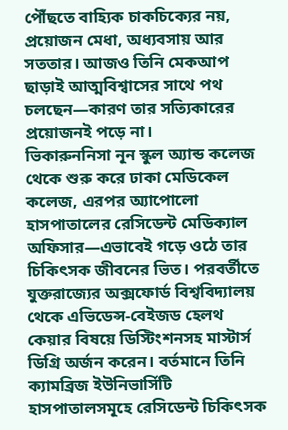পৌঁছতে বাহ্যিক চাকচিক্যের নয়, প্রয়োজন মেধা, অধ্যবসায় আর সততার। আজও তিনি মেকআপ ছাড়াই আত্মবিশ্বাসের সাথে পথ চলছেন—কারণ তার সত্যিকারের প্রয়োজনই পড়ে না।
ভিকারুননিসা নূন স্কুল অ্যান্ড কলেজ থেকে শুরু করে ঢাকা মেডিকেল কলেজ, এরপর অ্যাপোলো হাসপাতালের রেসিডেন্ট মেডিক্যাল অফিসার—এভাবেই গড়ে ওঠে তার চিকিৎসক জীবনের ভিত। পরবর্তীতে যুক্তরাজ্যের অক্সফোর্ড বিশ্ববিদ্যালয় থেকে এভিডেন্স-বেইজড হেলথ কেয়ার বিষয়ে ডিস্টিংশনসহ মাস্টার্স ডিগ্রি অর্জন করেন। বর্তমানে তিনি ক্যামব্রিজ ইউনিভার্সিটি হাসপাতালসমূহে রেসিডেন্ট চিকিৎসক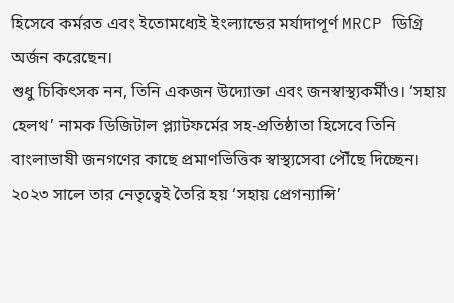হিসেবে কর্মরত এবং ইতোমধ্যেই ইংল্যান্ডের মর্যাদাপূর্ণ MRCP ডিগ্রি অর্জন করেছেন।
শুধু চিকিৎসক নন, তিনি একজন উদ্যোক্তা এবং জনস্বাস্থ্যকর্মীও। ‘সহায় হেলথ’ নামক ডিজিটাল প্ল্যাটফর্মের সহ-প্রতিষ্ঠাতা হিসেবে তিনি বাংলাভাষী জনগণের কাছে প্রমাণভিত্তিক স্বাস্থ্যসেবা পৌঁছে দিচ্ছেন। ২০২৩ সালে তার নেতৃত্বেই তৈরি হয় ‘সহায় প্রেগন্যান্সি’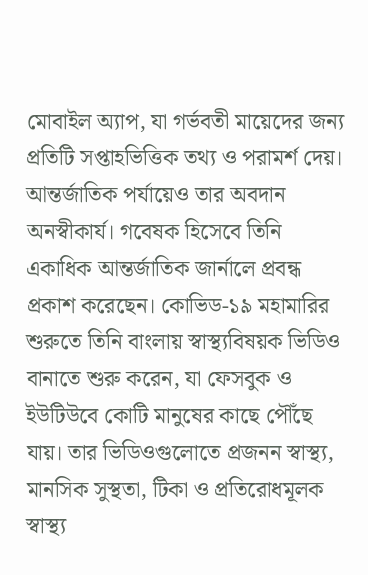মোবাইল অ্যাপ, যা গর্ভবতী মায়েদের জন্য প্রতিটি সপ্তাহভিত্তিক তথ্য ও পরামর্শ দেয়।
আন্তর্জাতিক পর্যায়েও তার অবদান অনস্বীকার্য। গবেষক হিসেবে তিনি একাধিক আন্তর্জাতিক জার্নালে প্রবন্ধ প্রকাশ করেছেন। কোভিড-১৯ মহামারির শুরুতে তিনি বাংলায় স্বাস্থ্যবিষয়ক ভিডিও বানাতে শুরু করেন, যা ফেসবুক ও ইউটিউবে কোটি মানুষের কাছে পৌঁছে যায়। তার ভিডিওগুলোতে প্রজনন স্বাস্থ্য, মানসিক সুস্থতা, টিকা ও প্রতিরোধমূলক স্বাস্থ্য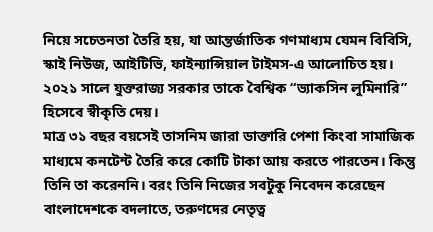নিয়ে সচেতনতা তৈরি হয়, যা আন্তর্জাতিক গণমাধ্যম যেমন বিবিসি, স্কাই নিউজ, আইটিভি, ফাইন্যান্সিয়াল টাইমস-এ আলোচিত হয়। ২০২১ সালে যুক্তরাজ্য সরকার তাকে বৈশ্বিক “ভ্যাকসিন লুমিনারি” হিসেবে স্বীকৃতি দেয়।
মাত্র ৩১ বছর বয়সেই তাসনিম জারা ডাক্তারি পেশা কিংবা সামাজিক মাধ্যমে কনটেন্ট তৈরি করে কোটি টাকা আয় করতে পারতেন। কিন্তু তিনি তা করেননি। বরং তিনি নিজের সবটুকু নিবেদন করেছেন বাংলাদেশকে বদলাতে, তরুণদের নেতৃত্ব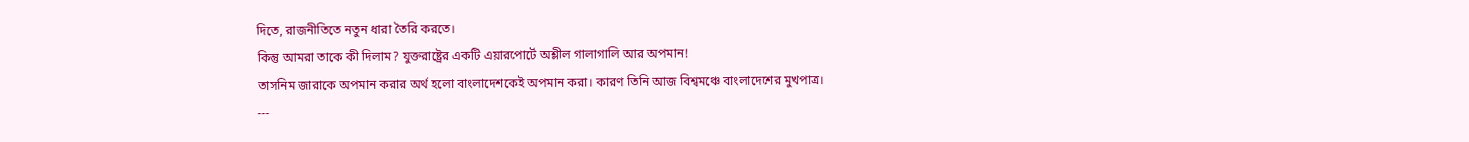দিতে, রাজনীতিতে নতুন ধারা তৈরি করতে।
কিন্তু আমরা তাকে কী দিলাম? যুক্তরাষ্ট্রের একটি এয়ারপোর্টে অশ্লীল গালাগালি আর অপমান!
তাসনিম জারাকে অপমান করার অর্থ হলো বাংলাদেশকেই অপমান করা। কারণ তিনি আজ বিশ্বমঞ্চে বাংলাদেশের মুখপাত্র।
---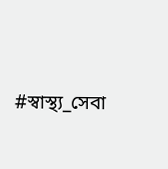#স্বাস্থ্য_সেবা